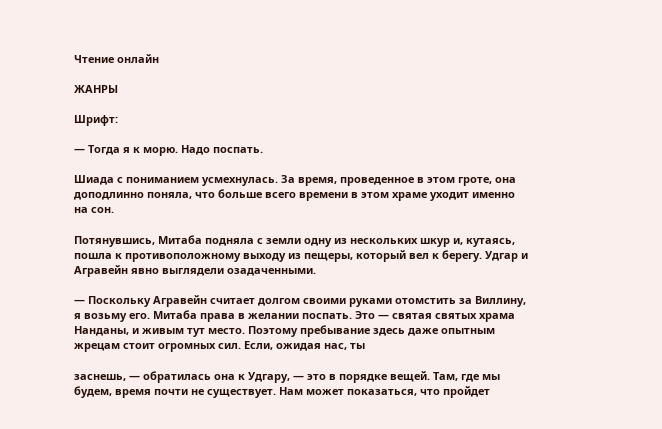Чтение онлайн

ЖАНРЫ

Шрифт:

— Тогда я к морю. Надо поспать.

Шиада с пониманием усмехнулась. За время, проведенное в этом гроте, она доподлинно поняла, что больше всего времени в этом храме уходит именно на сон.

Потянувшись, Митаба подняла с земли одну из нескольких шкур и, кутаясь, пошла к противоположному выходу из пещеры, который вел к берегу. Удгар и Агравейн явно выглядели озадаченными.

— Поскольку Агравейн считает долгом своими руками отомстить за Виллину, я возьму его. Митаба права в желании поспать. Это — святая святых храма Нанданы, и живым тут место. Поэтому пребывание здесь даже опытным жрецам стоит огромных сил. Если, ожидая нас, ты

заснешь, — обратилась она к Удгару, — это в порядке вещей. Там, где мы будем, время почти не существует. Нам может показаться, что пройдет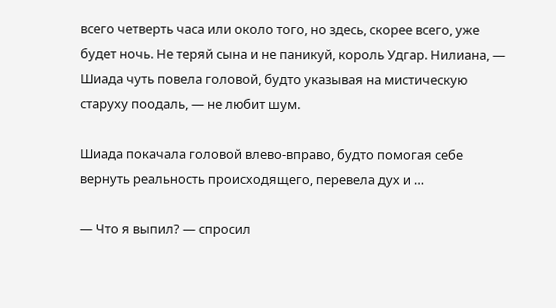всего четверть часа или около того, но здесь, скорее всего, уже будет ночь. Не теряй сына и не паникуй, король Удгар. Нилиана, — Шиада чуть повела головой, будто указывая на мистическую старуху поодаль, — не любит шум.

Шиада покачала головой влево-вправо, будто помогая себе вернуть реальность происходящего, перевела дух и …

— Что я выпил? — спросил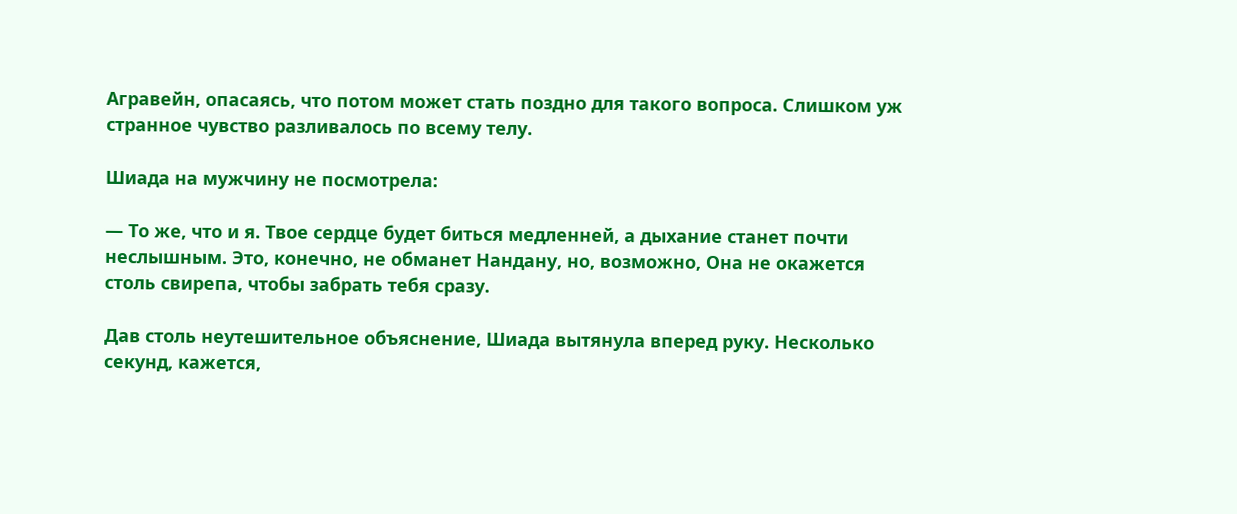Агравейн, опасаясь, что потом может стать поздно для такого вопроса. Слишком уж странное чувство разливалось по всему телу.

Шиада на мужчину не посмотрела:

— То же, что и я. Твое сердце будет биться медленней, а дыхание станет почти неслышным. Это, конечно, не обманет Нандану, но, возможно, Она не окажется столь свирепа, чтобы забрать тебя сразу.

Дав столь неутешительное объяснение, Шиада вытянула вперед руку. Несколько секунд, кажется,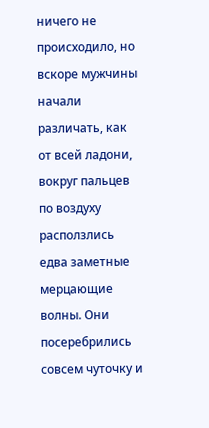ничего не происходило, но вскоре мужчины начали различать, как от всей ладони, вокруг пальцев по воздуху расползлись едва заметные мерцающие волны. Они посеребрились совсем чуточку и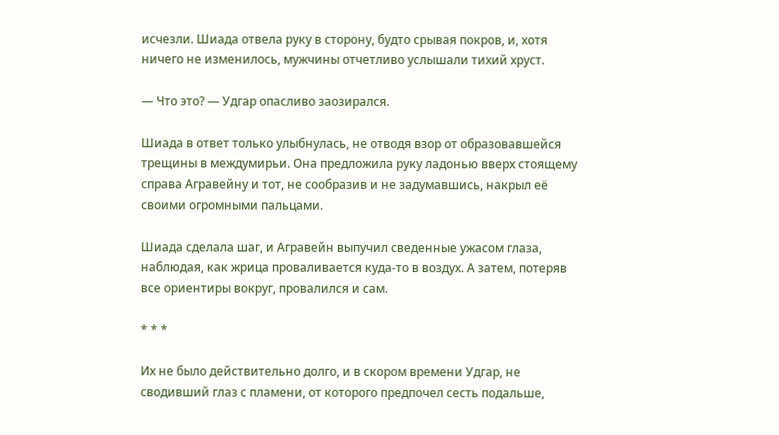исчезли. Шиада отвела руку в сторону, будто срывая покров, и, хотя ничего не изменилось, мужчины отчетливо услышали тихий хруст.

— Что это? — Удгар опасливо заозирался.

Шиада в ответ только улыбнулась, не отводя взор от образовавшейся трещины в междумирьи. Она предложила руку ладонью вверх стоящему справа Агравейну и тот, не сообразив и не задумавшись, накрыл её своими огромными пальцами.

Шиада сделала шаг, и Агравейн выпучил сведенные ужасом глаза, наблюдая, как жрица проваливается куда-то в воздух. А затем, потеряв все ориентиры вокруг, провалился и сам.

* * *

Их не было действительно долго, и в скором времени Удгар, не сводивший глаз с пламени, от которого предпочел сесть подальше,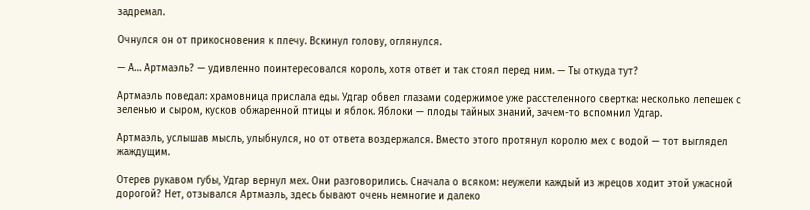задремал.

Очнулся он от прикосновения к плечу. Вскинул голову, оглянулся.

— А… Артмаэль? — удивленно поинтересовался король, хотя ответ и так стоял перед ним. — Ты откуда тут?

Артмаэль поведал: храмовница прислала еды. Удгар обвел глазами содержимое уже расстеленного свертка: несколько лепешек с зеленью и сыром, кусков обжаренной птицы и яблок. Яблоки — плоды тайных знаний, зачем-то вспомнил Удгар.

Артмаэль, услышав мысль, улыбнулся, но от ответа воздержался. Вместо этого протянул королю мех с водой — тот выглядел жаждущим.

Отерев рукавом губы, Удгар вернул мех. Они разговорились. Сначала о всяком: неужели каждый из жрецов ходит этой ужасной дорогой? Нет, отзывался Артмаэль, здесь бывают очень немногие и далеко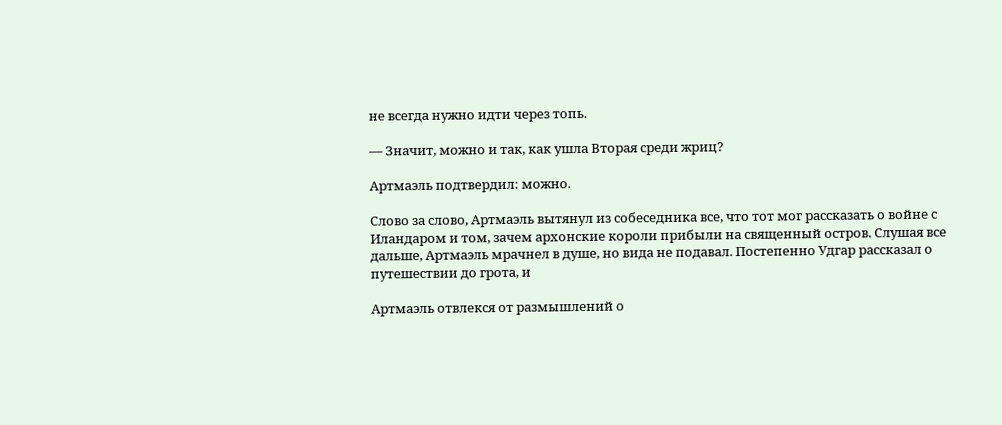не всегда нужно идти через топь.

— Значит, можно и так, как ушла Вторая среди жриц?

Артмаэль подтвердил: можно.

Слово за слово, Артмаэль вытянул из собеседника все, что тот мог рассказать о войне с Иландаром и том, зачем архонские короли прибыли на священный остров. Слушая все дальше, Артмаэль мрачнел в душе, но вида не подавал. Постепенно Удгар рассказал о путешествии до грота, и

Артмаэль отвлекся от размышлений о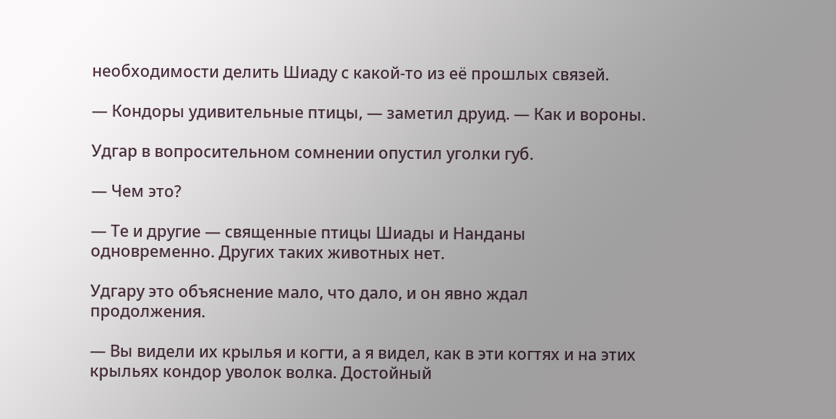необходимости делить Шиаду с какой-то из её прошлых связей.

— Кондоры удивительные птицы, — заметил друид. — Как и вороны.

Удгар в вопросительном сомнении опустил уголки губ.

— Чем это?

— Те и другие — священные птицы Шиады и Нанданы одновременно. Других таких животных нет.

Удгару это объяснение мало, что дало, и он явно ждал продолжения.

— Вы видели их крылья и когти, а я видел, как в эти когтях и на этих крыльях кондор уволок волка. Достойный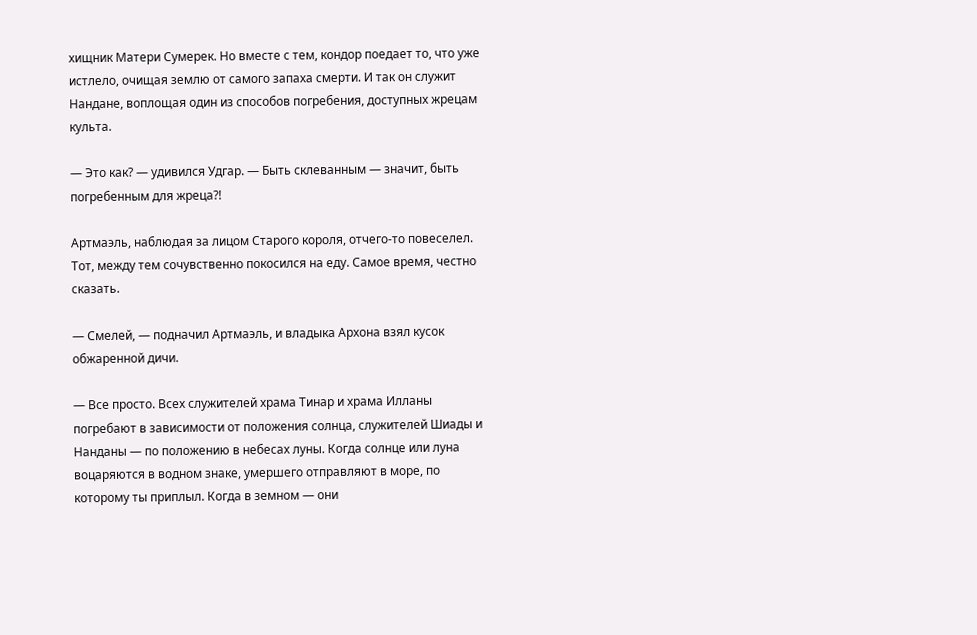хищник Матери Сумерек. Но вместе с тем, кондор поедает то, что уже истлело, очищая землю от самого запаха смерти. И так он служит Нандане, воплощая один из способов погребения, доступных жрецам культа.

— Это как? — удивился Удгар. — Быть склеванным — значит, быть погребенным для жреца?!

Артмаэль, наблюдая за лицом Старого короля, отчего-то повеселел. Тот, между тем сочувственно покосился на еду. Самое время, честно сказать.

— Смелей, — подначил Артмаэль, и владыка Архона взял кусок обжаренной дичи.

— Все просто. Всех служителей храма Тинар и храма Илланы погребают в зависимости от положения солнца, служителей Шиады и Нанданы — по положению в небесах луны. Когда солнце или луна воцаряются в водном знаке, умершего отправляют в море, по которому ты приплыл. Когда в земном — они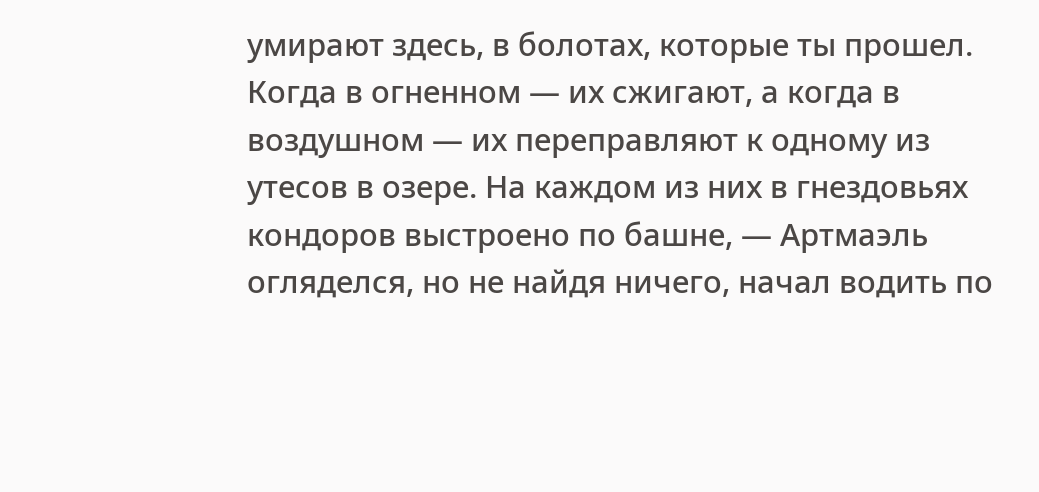умирают здесь, в болотах, которые ты прошел. Когда в огненном — их сжигают, а когда в воздушном — их переправляют к одному из утесов в озере. На каждом из них в гнездовьях кондоров выстроено по башне, — Артмаэль огляделся, но не найдя ничего, начал водить по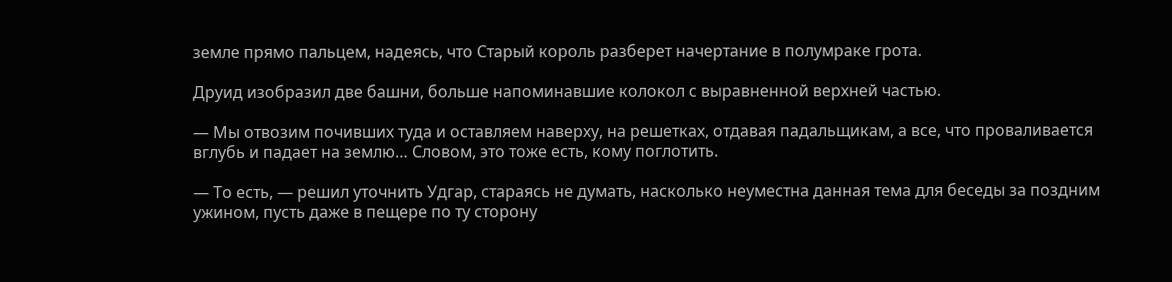земле прямо пальцем, надеясь, что Старый король разберет начертание в полумраке грота.

Друид изобразил две башни, больше напоминавшие колокол с выравненной верхней частью.

— Мы отвозим почивших туда и оставляем наверху, на решетках, отдавая падальщикам, а все, что проваливается вглубь и падает на землю… Словом, это тоже есть, кому поглотить.

— То есть, — решил уточнить Удгар, стараясь не думать, насколько неуместна данная тема для беседы за поздним ужином, пусть даже в пещере по ту сторону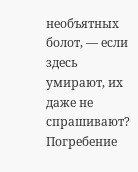необъятных болот, — если здесь умирают, их даже не спрашивают? Погребение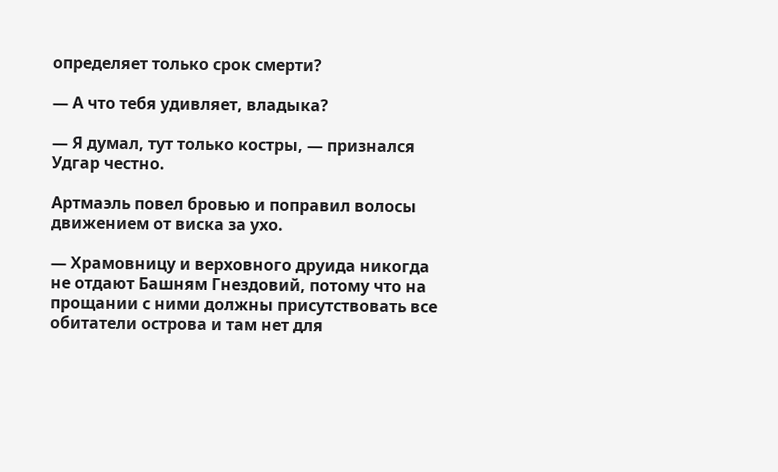определяет только срок смерти?

— А что тебя удивляет, владыка?

— Я думал, тут только костры, — признался Удгар честно.

Артмаэль повел бровью и поправил волосы движением от виска за ухо.

— Храмовницу и верховного друида никогда не отдают Башням Гнездовий, потому что на прощании с ними должны присутствовать все обитатели острова и там нет для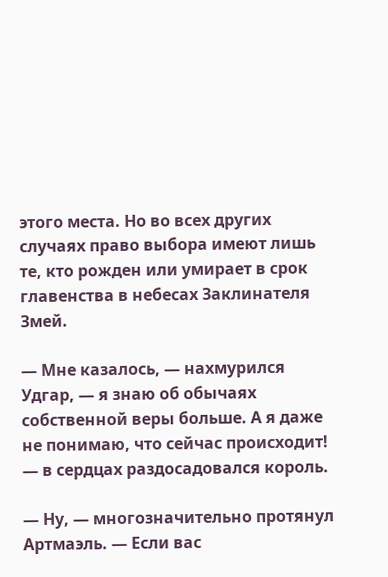этого места. Но во всех других случаях право выбора имеют лишь те, кто рожден или умирает в срок главенства в небесах Заклинателя Змей.

— Мне казалось, — нахмурился Удгар, — я знаю об обычаях собственной веры больше. А я даже не понимаю, что сейчас происходит! — в сердцах раздосадовался король.

— Ну, — многозначительно протянул Артмаэль. — Если вас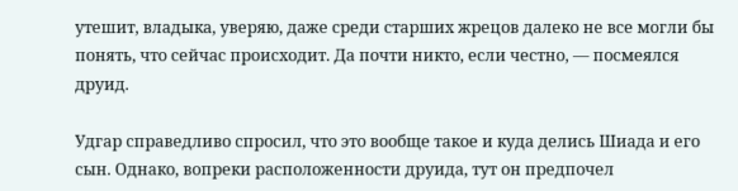утешит, владыка, уверяю, даже среди старших жрецов далеко не все могли бы понять, что сейчас происходит. Да почти никто, если честно, — посмеялся друид.

Удгар справедливо спросил, что это вообще такое и куда делись Шиада и его сын. Однако, вопреки расположенности друида, тут он предпочел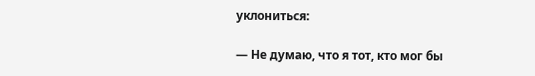уклониться:

— Не думаю, что я тот, кто мог бы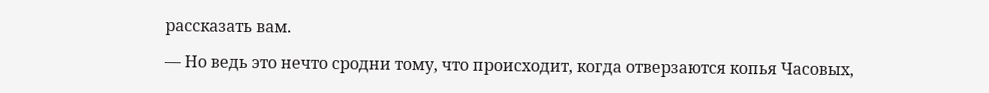рассказать вам.

— Но ведь это нечто сродни тому, что происходит, когда отверзаются копья Часовых,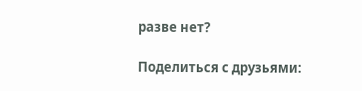разве нет?

Поделиться с друзьями: